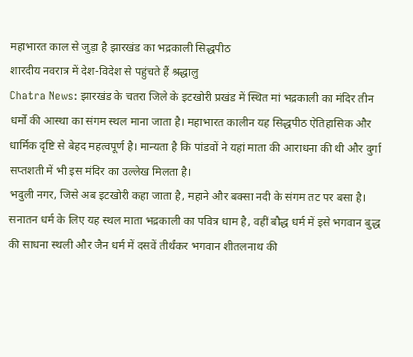महाभारत काल से जुड़ा है झारखंड का भद्रकाली सिद्धपीठ
शारदीय नवरात्र में देश-विदेश से पहुंचते हैं श्रद्धालु
Chatra News: झारखंड के चतरा जिले के इटखोरी प्रखंड में स्थित मां भद्रकाली का मंदिर तीन धर्मों की आस्था का संगम स्थल माना जाता है। महाभारत कालीन यह सिद्धपीठ ऐतिहासिक और धार्मिक दृष्टि से बेहद महत्वपूर्ण है। मान्यता है कि पांडवों ने यहां माता की आराधना की थी और दुर्गा सप्तशती में भी इस मंदिर का उल्लेख मिलता है।
भदुली नगर, जिसे अब इटखोरी कहा जाता है, महाने और बक्सा नदी के संगम तट पर बसा है। सनातन धर्म के लिए यह स्थल माता भद्रकाली का पवित्र धाम है, वहीं बौद्ध धर्म में इसे भगवान बुद्ध की साधना स्थली और जैन धर्म में दसवें तीर्थंकर भगवान शीतलनाथ की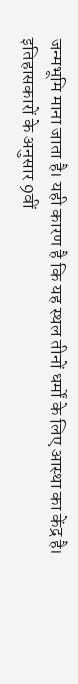जन्मभूमि माना जाता है। यही कारण है कि यह स्थल तीनों धर्मों के लिए आस्था का केंद्र है।
इतिहासकारों के अनुसार 9वीं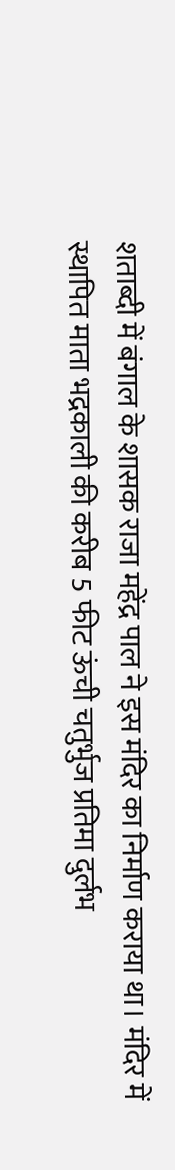शताब्दी में बंगाल के शासक राजा महेंद्र पाल ने इस मंदिर का निर्माण कराया था। मंदिर में स्थापित माता भद्रकाली की करीब 5 फीट ऊंची चतुर्भुज प्रतिमा दुर्लभ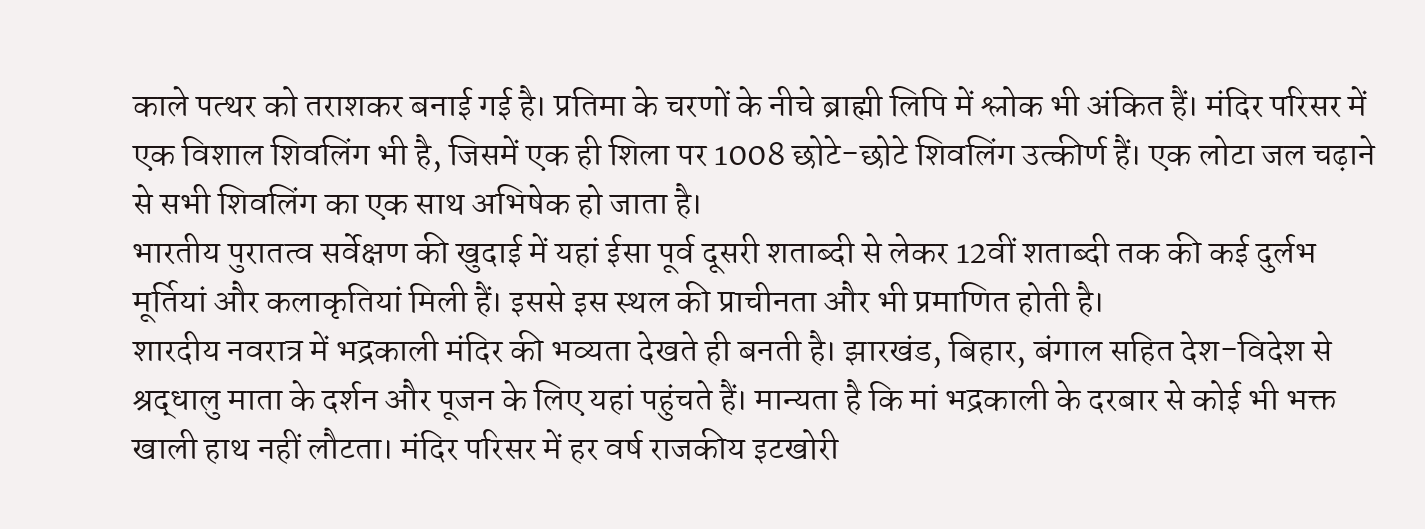काले पत्थर को तराशकर बनाई गई है। प्रतिमा के चरणों के नीचे ब्राह्मी लिपि में श्लोक भी अंकित हैं। मंदिर परिसर में एक विशाल शिवलिंग भी है, जिसमें एक ही शिला पर 1008 छोटे-छोटे शिवलिंग उत्कीर्ण हैं। एक लोटा जल चढ़ाने से सभी शिवलिंग का एक साथ अभिषेक हो जाता है।
भारतीय पुरातत्व सर्वेक्षण की खुदाई में यहां ईसा पूर्व दूसरी शताब्दी से लेकर 12वीं शताब्दी तक की कई दुर्लभ मूर्तियां और कलाकृतियां मिली हैं। इससे इस स्थल की प्राचीनता और भी प्रमाणित होती है।
शारदीय नवरात्र में भद्रकाली मंदिर की भव्यता देखते ही बनती है। झारखंड, बिहार, बंगाल सहित देश-विदेश से श्रद्धालु माता के दर्शन और पूजन के लिए यहां पहुंचते हैं। मान्यता है कि मां भद्रकाली के दरबार से कोई भी भक्त खाली हाथ नहीं लौटता। मंदिर परिसर में हर वर्ष राजकीय इटखोरी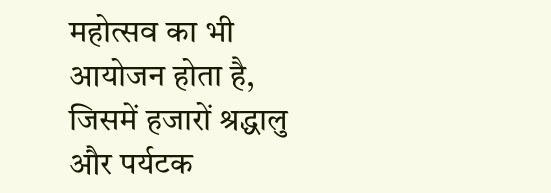महोत्सव का भी आयोजन होता है, जिसमें हजारों श्रद्धालु और पर्यटक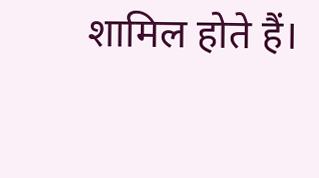शामिल होते हैं।